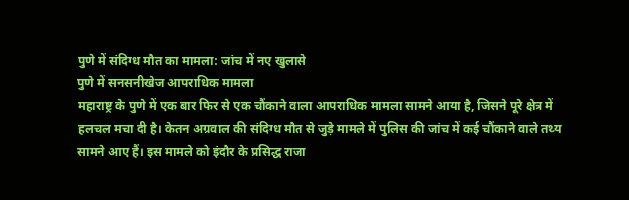पुणे में संदिग्ध मौत का मामला: जांच में नए खुलासे
पुणे में सनसनीखेज आपराधिक मामला
महाराष्ट्र के पुणे में एक बार फिर से एक चौंकाने वाला आपराधिक मामला सामने आया है, जिसने पूरे क्षेत्र में हलचल मचा दी है। केतन अग्रवाल की संदिग्ध मौत से जुड़े मामले में पुलिस की जांच में कई चौंकाने वाले तथ्य सामने आए हैं। इस मामले को इंदौर के प्रसिद्ध राजा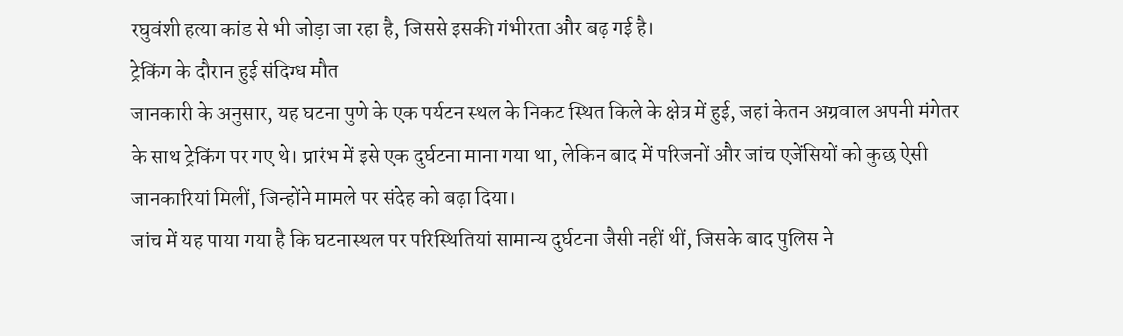रघुवंशी हत्या कांड से भी जोड़ा जा रहा है, जिससे इसकी गंभीरता और बढ़ गई है।
ट्रेकिंग के दौरान हुई संदिग्ध मौत
जानकारी के अनुसार, यह घटना पुणे के एक पर्यटन स्थल के निकट स्थित किले के क्षेत्र में हुई, जहां केतन अग्रवाल अपनी मंगेतर के साथ ट्रेकिंग पर गए थे। प्रारंभ में इसे एक दुर्घटना माना गया था, लेकिन बाद में परिजनों और जांच एजेंसियों को कुछ ऐसी जानकारियां मिलीं, जिन्होंने मामले पर संदेह को बढ़ा दिया।
जांच में यह पाया गया है कि घटनास्थल पर परिस्थितियां सामान्य दुर्घटना जैसी नहीं थीं, जिसके बाद पुलिस ने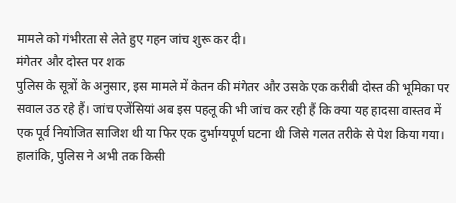मामले को गंभीरता से लेते हुए गहन जांच शुरू कर दी।
मंगेतर और दोस्त पर शक
पुलिस के सूत्रों के अनुसार, इस मामले में केतन की मंगेतर और उसके एक करीबी दोस्त की भूमिका पर सवाल उठ रहे हैं। जांच एजेंसियां अब इस पहलू की भी जांच कर रही हैं कि क्या यह हादसा वास्तव में एक पूर्व नियोजित साजिश थी या फिर एक दुर्भाग्यपूर्ण घटना थी जिसे गलत तरीके से पेश किया गया।
हालांकि, पुलिस ने अभी तक किसी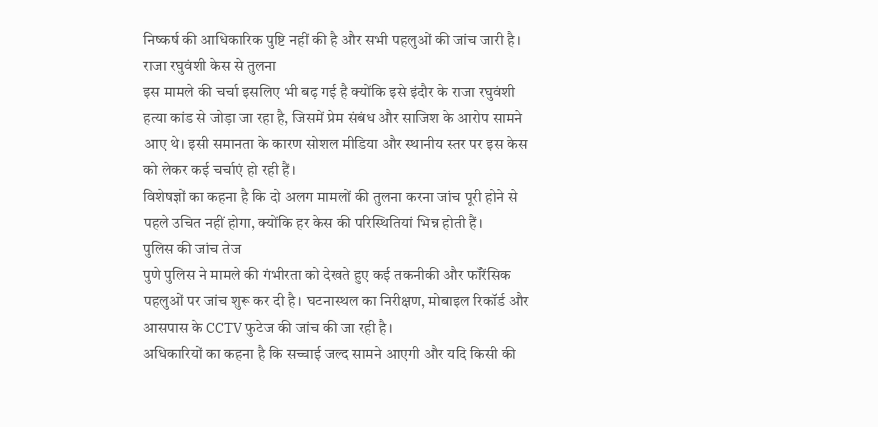निष्कर्ष की आधिकारिक पुष्टि नहीं की है और सभी पहलुओं की जांच जारी है।
राजा रघुवंशी केस से तुलना
इस मामले की चर्चा इसलिए भी बढ़ गई है क्योंकि इसे इंदौर के राजा रघुवंशी हत्या कांड से जोड़ा जा रहा है, जिसमें प्रेम संबंध और साजिश के आरोप सामने आए थे। इसी समानता के कारण सोशल मीडिया और स्थानीय स्तर पर इस केस को लेकर कई चर्चाएं हो रही हैं।
विशेषज्ञों का कहना है कि दो अलग मामलों की तुलना करना जांच पूरी होने से पहले उचित नहीं होगा, क्योंकि हर केस की परिस्थितियां भिन्न होती हैं।
पुलिस की जांच तेज
पुणे पुलिस ने मामले की गंभीरता को देखते हुए कई तकनीकी और फॉरेंसिक पहलुओं पर जांच शुरू कर दी है। घटनास्थल का निरीक्षण, मोबाइल रिकॉर्ड और आसपास के CCTV फुटेज की जांच की जा रही है।
अधिकारियों का कहना है कि सच्चाई जल्द सामने आएगी और यदि किसी की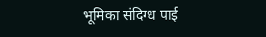भूमिका संदिग्ध पाई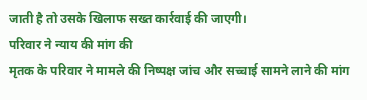जाती है तो उसके खिलाफ सख्त कार्रवाई की जाएगी।
परिवार ने न्याय की मांग की
मृतक के परिवार ने मामले की निष्पक्ष जांच और सच्चाई सामने लाने की मांग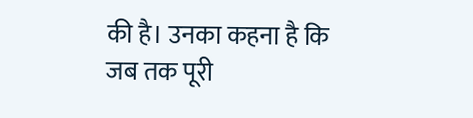की है। उनका कहना है कि जब तक पूरी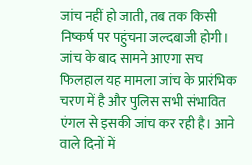जांच नहीं हो जाती, तब तक किसी निष्कर्ष पर पहुंचना जल्दबाजी होगी।
जांच के बाद सामने आएगा सच
फिलहाल यह मामला जांच के प्रारंभिक चरण में है और पुलिस सभी संभावित एंगल से इसकी जांच कर रही है। आने वाले दिनों में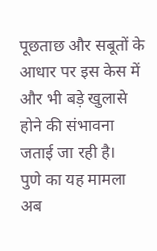पूछताछ और सबूतों के आधार पर इस केस में और भी बड़े खुलासे होने की संभावना जताई जा रही है।
पुणे का यह मामला अब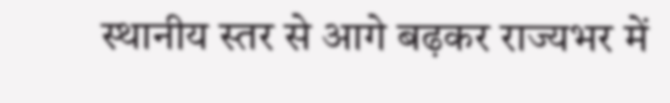स्थानीय स्तर से आगे बढ़कर राज्यभर में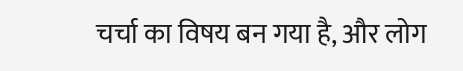चर्चा का विषय बन गया है, और लोग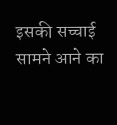इसकी सच्चाई सामने आने का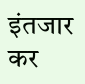इंतजार कर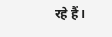रहे हैं।